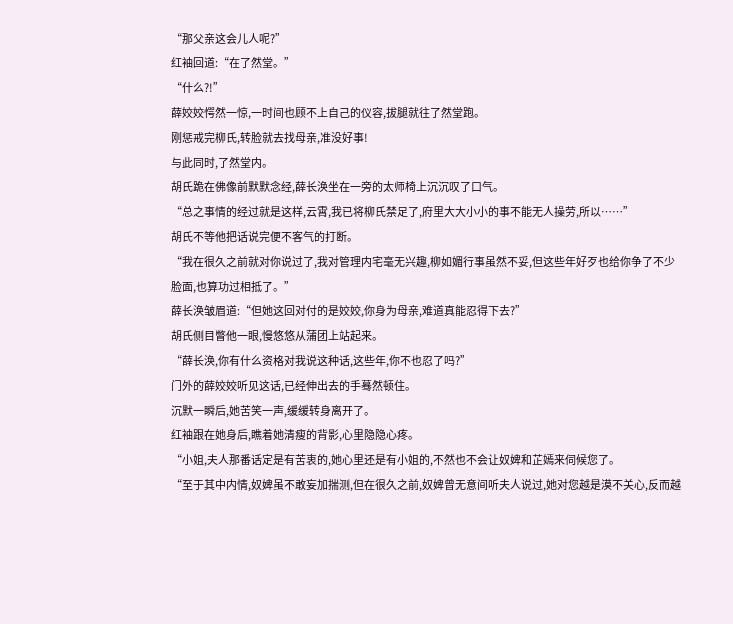“那父亲这会儿人呢?”
红袖回道:“在了然堂。”
“什么?!”
薛姣姣愕然一惊,一时间也顾不上自己的仪容,拔腿就往了然堂跑。
刚惩戒完柳氏,转脸就去找母亲,准没好事!
与此同时,了然堂内。
胡氏跪在佛像前默默念经,薛长涣坐在一旁的太师椅上沉沉叹了口气。
“总之事情的经过就是这样,云霄,我已将柳氏禁足了,府里大大小小的事不能无人操劳,所以……”
胡氏不等他把话说完便不客气的打断。
“我在很久之前就对你说过了,我对管理内宅毫无兴趣,柳如媚行事虽然不妥,但这些年好歹也给你争了不少脸面,也算功过相抵了。”
薛长涣皱眉道:“但她这回对付的是姣姣,你身为母亲,难道真能忍得下去?”
胡氏侧目瞥他一眼,慢悠悠从蒲团上站起来。
“薛长涣,你有什么资格对我说这种话,这些年,你不也忍了吗?”
门外的薛姣姣听见这话,已经伸出去的手蓦然顿住。
沉默一瞬后,她苦笑一声,缓缓转身离开了。
红袖跟在她身后,瞧着她清瘦的背影,心里隐隐心疼。
“小姐,夫人那番话定是有苦衷的,她心里还是有小姐的,不然也不会让奴婢和芷嫣来伺候您了。
“至于其中内情,奴婢虽不敢妄加揣测,但在很久之前,奴婢曾无意间听夫人说过,她对您越是漠不关心,反而越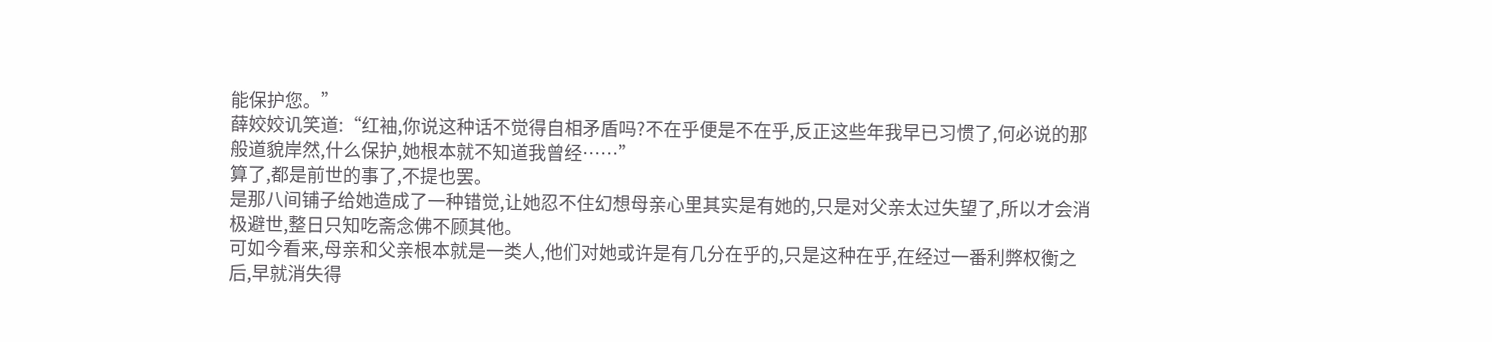能保护您。”
薛姣姣讥笑道:“红袖,你说这种话不觉得自相矛盾吗?不在乎便是不在乎,反正这些年我早已习惯了,何必说的那般道貌岸然,什么保护,她根本就不知道我曾经……”
算了,都是前世的事了,不提也罢。
是那八间铺子给她造成了一种错觉,让她忍不住幻想母亲心里其实是有她的,只是对父亲太过失望了,所以才会消极避世,整日只知吃斋念佛不顾其他。
可如今看来,母亲和父亲根本就是一类人,他们对她或许是有几分在乎的,只是这种在乎,在经过一番利弊权衡之后,早就消失得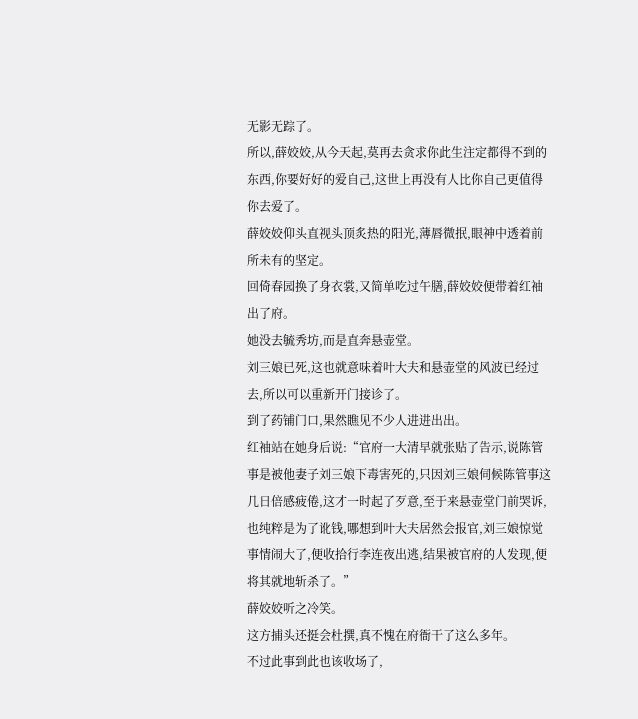无影无踪了。
所以,薛姣姣,从今天起,莫再去贪求你此生注定都得不到的东西,你要好好的爱自己,这世上再没有人比你自己更值得你去爱了。
薛姣姣仰头直视头顶炙热的阳光,薄唇微抿,眼神中透着前所未有的坚定。
回倚春园换了身衣裳,又简单吃过午膳,薛姣姣便带着红袖出了府。
她没去毓秀坊,而是直奔悬壶堂。
刘三娘已死,这也就意味着叶大夫和悬壶堂的风波已经过去,所以可以重新开门接诊了。
到了药铺门口,果然瞧见不少人进进出出。
红袖站在她身后说:“官府一大清早就张贴了告示,说陈管事是被他妻子刘三娘下毒害死的,只因刘三娘伺候陈管事这几日倍感疲倦,这才一时起了歹意,至于来悬壶堂门前哭诉,也纯粹是为了讹钱,哪想到叶大夫居然会报官,刘三娘惊觉事情闹大了,便收拾行李连夜出逃,结果被官府的人发现,便将其就地斩杀了。”
薛姣姣听之冷笑。
这方捕头还挺会杜撰,真不愧在府衙干了这么多年。
不过此事到此也该收场了,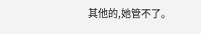其他的,她管不了。